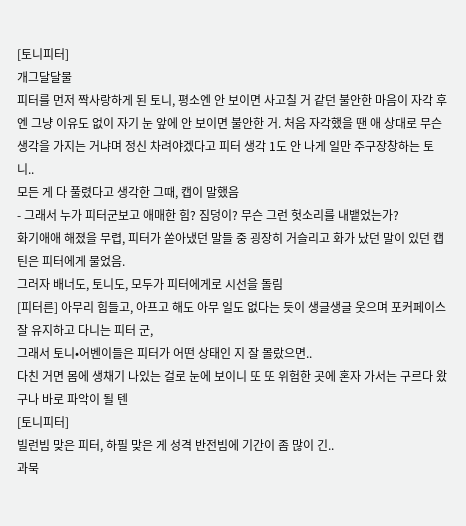[토니피터]
개그달달물
피터를 먼저 짝사랑하게 된 토니, 평소엔 안 보이면 사고칠 거 같던 불안한 마음이 자각 후엔 그냥 이유도 없이 자기 눈 앞에 안 보이면 불안한 거. 처음 자각했을 땐 애 상대로 무슨 생각을 가지는 거냐며 정신 차려야겠다고 피터 생각 1도 안 나게 일만 주구장창하는 토니..
모든 게 다 풀렸다고 생각한 그때, 캡이 말했음
- 그래서 누가 피터군보고 애매한 힘? 짐덩이? 무슨 그런 헛소리를 내뱉었는가?
화기애애 해졌을 무렵, 피터가 쏟아냈던 말들 중 굉장히 거슬리고 화가 났던 말이 있던 캡틴은 피터에게 물었음.
그러자 배너도, 토니도, 모두가 피터에게로 시선을 돌림
[피터른] 아무리 힘들고, 아프고 해도 아무 일도 없다는 듯이 생글생글 웃으며 포커페이스 잘 유지하고 다니는 피터 군,
그래서 토니•어벤이들은 피터가 어떤 상태인 지 잘 몰랐으면..
다친 거면 몸에 생채기 나있는 걸로 눈에 보이니 또 또 위험한 곳에 혼자 가서는 구르다 왔구나 바로 파악이 될 텐
[토니피터]
빌런빔 맞은 피터, 하필 맞은 게 성격 반전빔에 기간이 좀 많이 긴..
과묵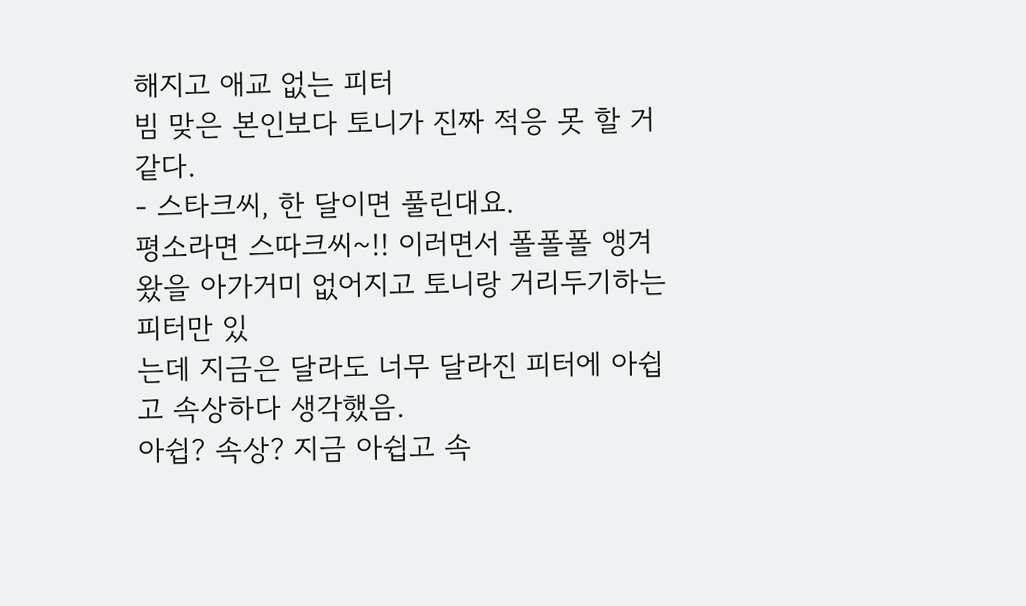해지고 애교 없는 피터
빔 맞은 본인보다 토니가 진짜 적응 못 할 거 같다.
- 스타크씨, 한 달이면 풀린대요.
평소라면 스따크씨~!! 이러면서 폴폴폴 앵겨왔을 아가거미 없어지고 토니랑 거리두기하는 피터만 있
는데 지금은 달라도 너무 달라진 피터에 아쉽고 속상하다 생각했음.
아쉽? 속상? 지금 아쉽고 속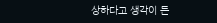상하다고 생각이 든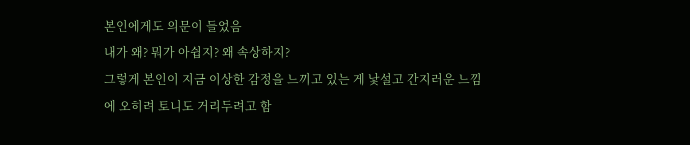본인에게도 의문이 들었음
내가 왜? 뭐가 아쉽지? 왜 속상하지?
그렇게 본인이 지금 이상한 감정을 느끼고 있는 게 낯설고 간지러운 느낌에 오히려 토니도 거리두려고 함